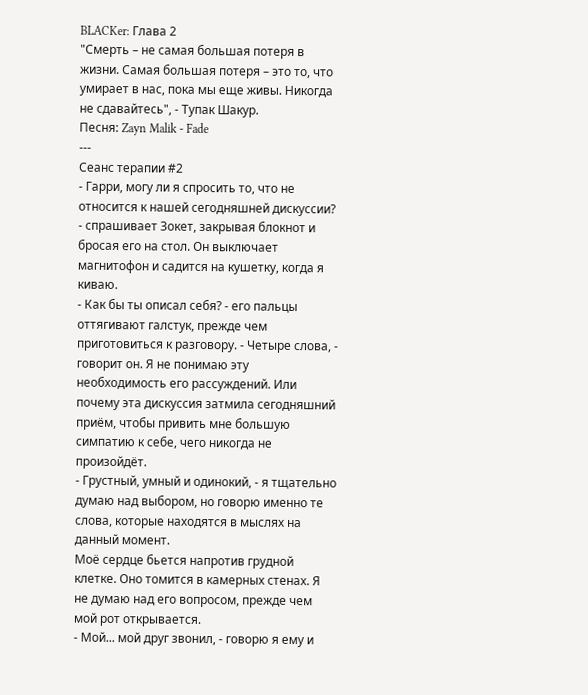BLACKer: Глава 2
"Смерть – не самая большая потеря в жизни. Самая большая потеря – это то, что умирает в нас, пока мы еще живы. Никогда не сдавайтесь", - Тупак Шакур.
Песня: Zayn Malik - Fade
---
Сеанс терапии #2
- Гарри, могу ли я спросить то, что не относится к нашей сегодняшней дискуссии? - спрашивает Зокет, закрывая блокнот и бросая его на стол. Он выключает магнитофон и садится на кушетку, когда я киваю.
- Как бы ты описал себя? - его пальцы оттягивают галстук, прежде чем приготовиться к разговору. - Четыре слова, - говорит он. Я не понимаю эту необходимость его рассуждений. Или почему эта дискуссия затмила сегодняшний приём, чтобы привить мне большую симпатию к себе, чего никогда не произойдёт.
- Грустный, умный и одинокий, - я тщательно думаю над выбором, но говорю именно те слова, которые находятся в мыслях на данный момент.
Моё сердце бьется напротив грудной клетке. Оно томится в камерных стенах. Я не думаю над его вопросом, прежде чем мой рот открывается.
- Мой... мой друг звонил, - говорю я ему и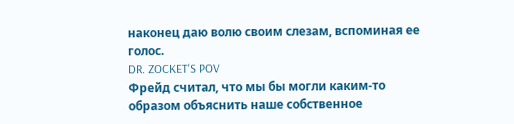наконец даю волю своим слезам, вспоминая ее голос.
DR. ZOCKET'S POV
Фрейд считал, что мы бы могли каким-то образом объяснить наше собственное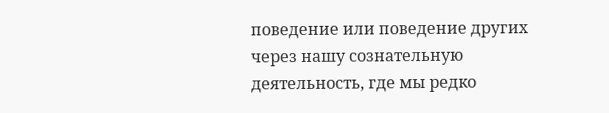поведение или поведение других через нашу сознательную деятельность, где мы редко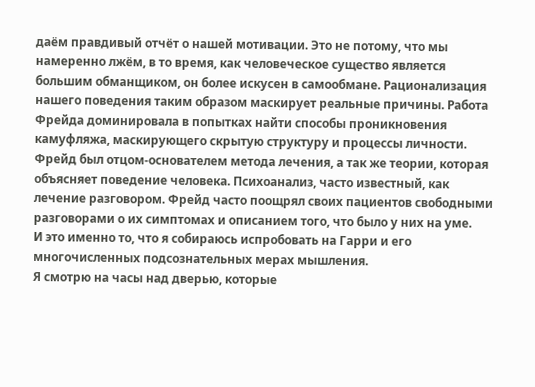даём правдивый отчёт о нашей мотивации. Это не потому, что мы намеренно лжём, в то время, как человеческое существо является большим обманщиком, он более искусен в самообмане. Рационализация нашего поведения таким образом маскирует реальные причины. Работа Фрейда доминировала в попытках найти способы проникновения камуфляжа, маскирующего скрытую структуру и процессы личности.
Фрейд был отцом-основателем метода лечения, а так же теории, которая объясняет поведение человека. Психоанализ, часто известный, как лечение разговором. Фрейд часто поощрял своих пациентов свободными разговорами о их симптомах и описанием того, что было у них на уме.
И это именно то, что я собираюсь испробовать на Гарри и его многочисленных подсознательных мерах мышления.
Я смотрю на часы над дверью, которые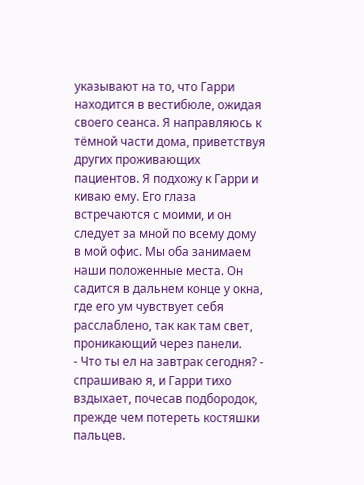указывают на то, что Гарри находится в вестибюле, ожидая своего сеанса. Я направляюсь к тёмной части дома, приветствуя других проживающих пациентов. Я подхожу к Гарри и киваю ему. Его глаза встречаются с моими, и он следует за мной по всему дому в мой офис. Мы оба занимаем наши положенные места. Он садится в дальнем конце у окна, где его ум чувствует себя расслаблено, так как там свет, проникающий через панели.
- Что ты ел на завтрак сегодня? - спрашиваю я, и Гарри тихо вздыхает, почесав подбородок, прежде чем потереть костяшки пальцев.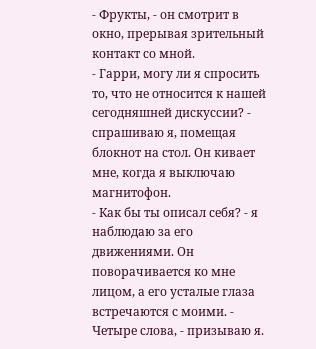- Фрукты, - он смотрит в окно, прерывая зрительный контакт со мной.
- Гарри, могу ли я спросить то, что не относится к нашей сегодняшней дискуссии? - спрашиваю я, помещая блокнот на стол. Он кивает мне, когда я выключаю магнитофон.
- Как бы ты описал себя? - я наблюдаю за его движениями. Он поворачивается ко мне лицом, а его усталые глаза встречаются с моими. - Четыре слова, - призываю я.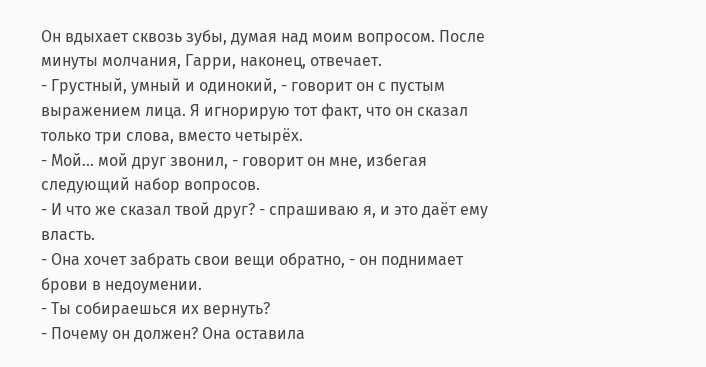Он вдыхает сквозь зубы, думая над моим вопросом. После минуты молчания, Гарри, наконец, отвечает.
- Грустный, умный и одинокий, - говорит он с пустым выражением лица. Я игнорирую тот факт, что он сказал только три слова, вместо четырёх.
- Мой... мой друг звонил, - говорит он мне, избегая следующий набор вопросов.
- И что же сказал твой друг? - спрашиваю я, и это даёт ему власть.
- Она хочет забрать свои вещи обратно, - он поднимает брови в недоумении.
- Ты собираешься их вернуть?
- Почему он должен? Она оставила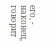его, - наконец, говорит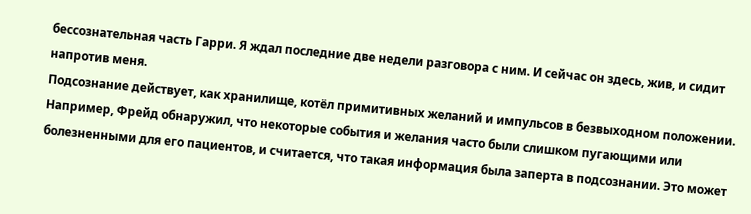бессознательная часть Гарри. Я ждал последние две недели разговора с ним. И сейчас он здесь, жив, и сидит напротив меня.
Подсознание действует, как хранилище, котёл примитивных желаний и импульсов в безвыходном положении.
Например, Фрейд обнаружил, что некоторые события и желания часто были слишком пугающими или болезненными для его пациентов, и считается, что такая информация была заперта в подсознании. Это может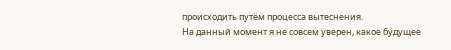происходить путём процесса вытеснения.
На данный момент я не совсем уверен, какое будущее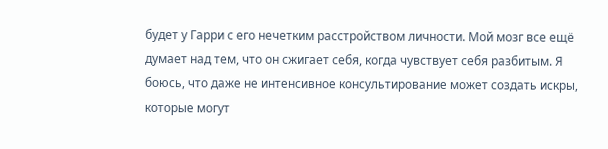будет у Гарри с его нечетким расстройством личности. Мой мозг все ещё думает над тем, что он сжигает себя, когда чувствует себя разбитым. Я боюсь, что даже не интенсивное консультирование может создать искры, которые могут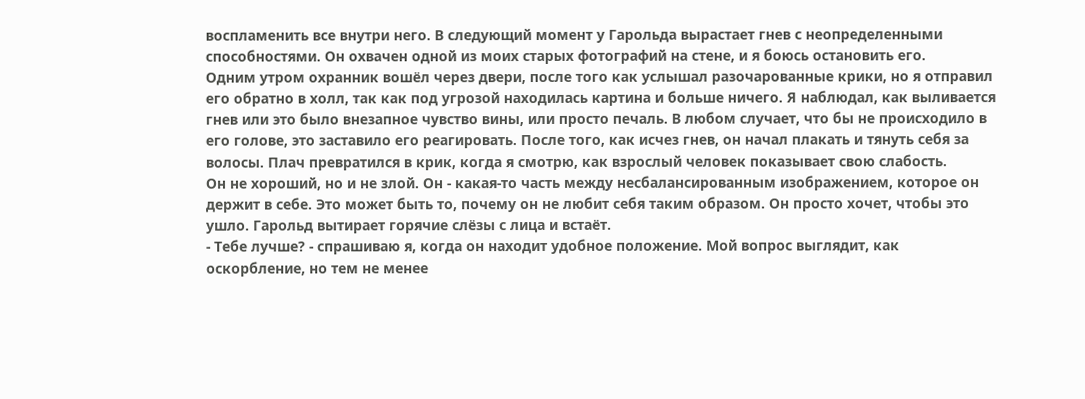воспламенить все внутри него. В следующий момент у Гарольда вырастает гнев с неопределенными способностями. Он охвачен одной из моих старых фотографий на стене, и я боюсь остановить его.
Одним утром охранник вошёл через двери, после того как услышал разочарованные крики, но я отправил его обратно в холл, так как под угрозой находилась картина и больше ничего. Я наблюдал, как выливается гнев или это было внезапное чувство вины, или просто печаль. В любом случает, что бы не происходило в его голове, это заставило его реагировать. После того, как исчез гнев, он начал плакать и тянуть себя за волосы. Плач превратился в крик, когда я смотрю, как взрослый человек показывает свою слабость.
Он не хороший, но и не злой. Он - какая-то часть между несбалансированным изображением, которое он держит в себе. Это может быть то, почему он не любит себя таким образом. Он просто хочет, чтобы это ушло. Гарольд вытирает горячие слёзы с лица и встаёт.
- Тебе лучше? - спрашиваю я, когда он находит удобное положение. Мой вопрос выглядит, как оскорбление, но тем не менее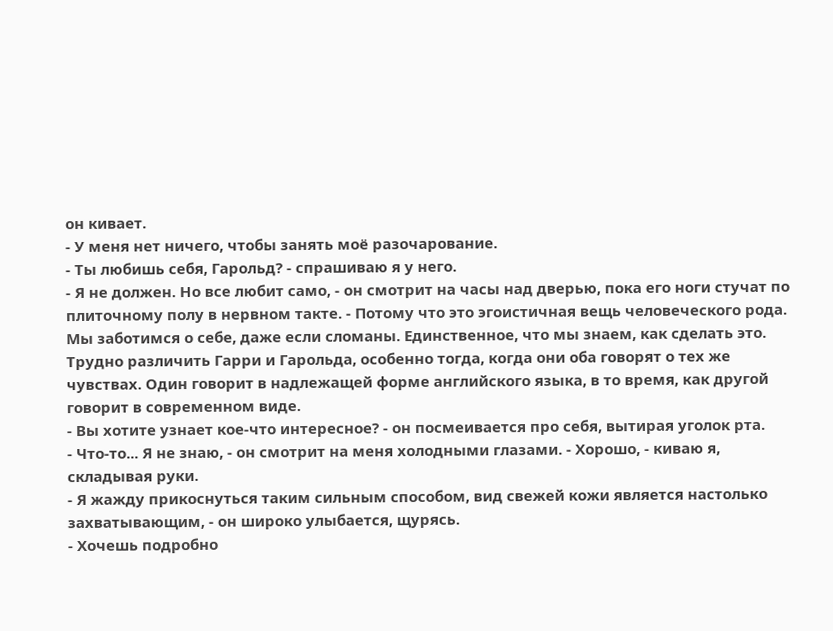он кивает.
- У меня нет ничего, чтобы занять моё разочарование.
- Ты любишь себя, Гарольд? - спрашиваю я у него.
- Я не должен. Но все любит само, - он смотрит на часы над дверью, пока его ноги стучат по плиточному полу в нервном такте. - Потому что это эгоистичная вещь человеческого рода. Мы заботимся о себе, даже если сломаны. Единственное, что мы знаем, как сделать это.
Трудно различить Гарри и Гарольда, особенно тогда, когда они оба говорят о тех же чувствах. Один говорит в надлежащей форме английского языка, в то время, как другой говорит в современном виде.
- Вы хотите узнает кое-что интересное? - он посмеивается про себя, вытирая уголок рта.
- Что-то... Я не знаю, - он смотрит на меня холодными глазами. - Хорошо, - киваю я, складывая руки.
- Я жажду прикоснуться таким сильным способом, вид свежей кожи является настолько захватывающим, - он широко улыбается, щурясь.
- Хочешь подробно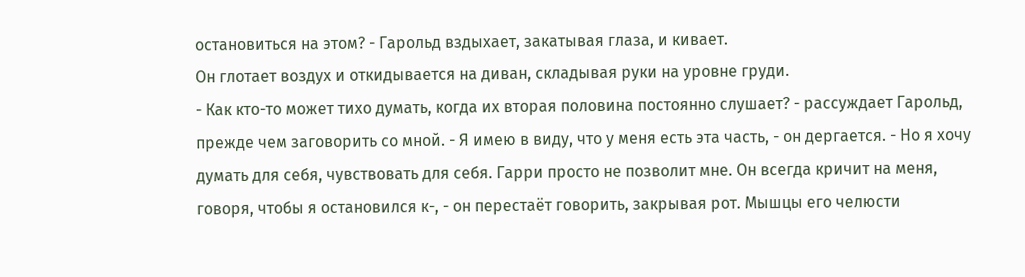остановиться на этом? - Гарольд вздыхает, закатывая глаза, и кивает.
Он глотает воздух и откидывается на диван, складывая руки на уровне груди.
- Как кто-то может тихо думать, когда их вторая половина постоянно слушает? - рассуждает Гарольд, прежде чем заговорить со мной. - Я имею в виду, что у меня есть эта часть, - он дергается. - Но я хочу думать для себя, чувствовать для себя. Гарри просто не позволит мне. Он всегда кричит на меня, говоря, чтобы я остановился к-, - он перестаёт говорить, закрывая рот. Мышцы его челюсти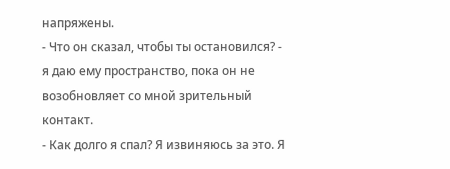напряжены.
- Что он сказал, чтобы ты остановился? - я даю ему пространство, пока он не возобновляет со мной зрительный контакт.
- Как долго я спал? Я извиняюсь за это. Я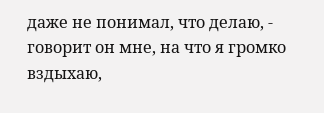даже не понимал, что делаю, - говорит он мне, на что я громко вздыхаю,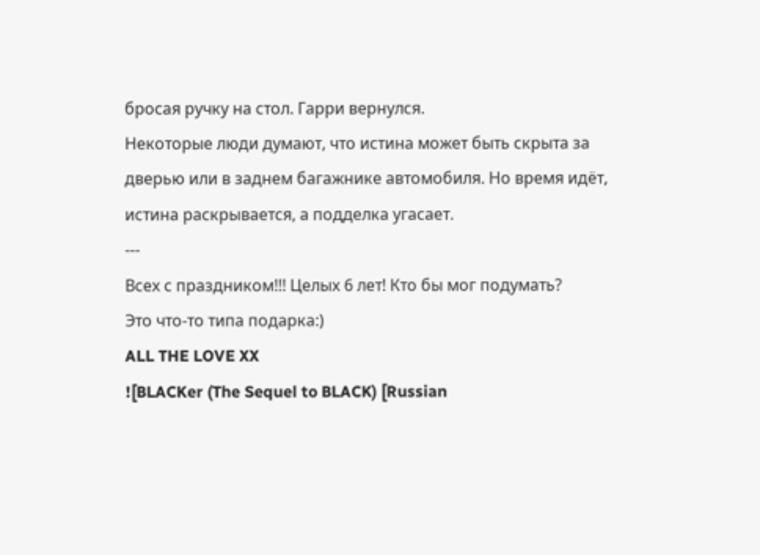бросая ручку на стол. Гарри вернулся.
Некоторые люди думают, что истина может быть скрыта за дверью или в заднем багажнике автомобиля. Но время идёт, истина раскрывается, а подделка угасает.
---
Всех с праздником!!! Целых 6 лет! Кто бы мог подумать?
Это что-то типа подарка:)
ALL THE LOVE XX
![BLACKer (The Sequel to BLACK) [Russian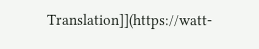Translation]](https://watt-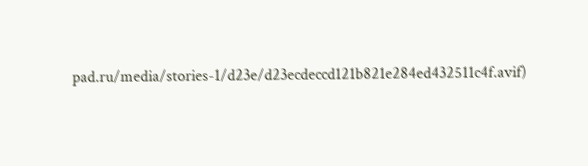pad.ru/media/stories-1/d23e/d23ecdeccd121b821e284ed432511c4f.avif)